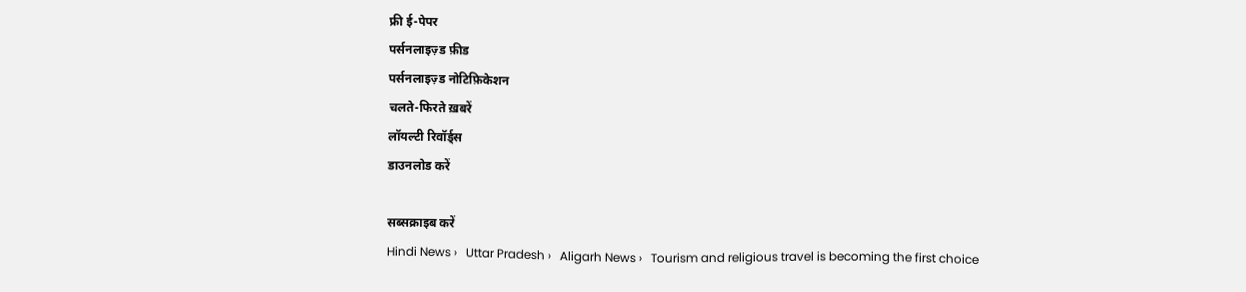फ्री ई-पेपर
पर्सनलाइज़्ड फ़ीड
पर्सनलाइज़्ड नोटिफ़िकेशन
चलते-फिरते ख़बरें
लॉयल्टी रिवॉर्ड्स
डाउनलोड करें

सब्सक्राइब करें
Hindi News ›   Uttar Pradesh ›   Aligarh News ›   Tourism and religious travel is becoming the first choice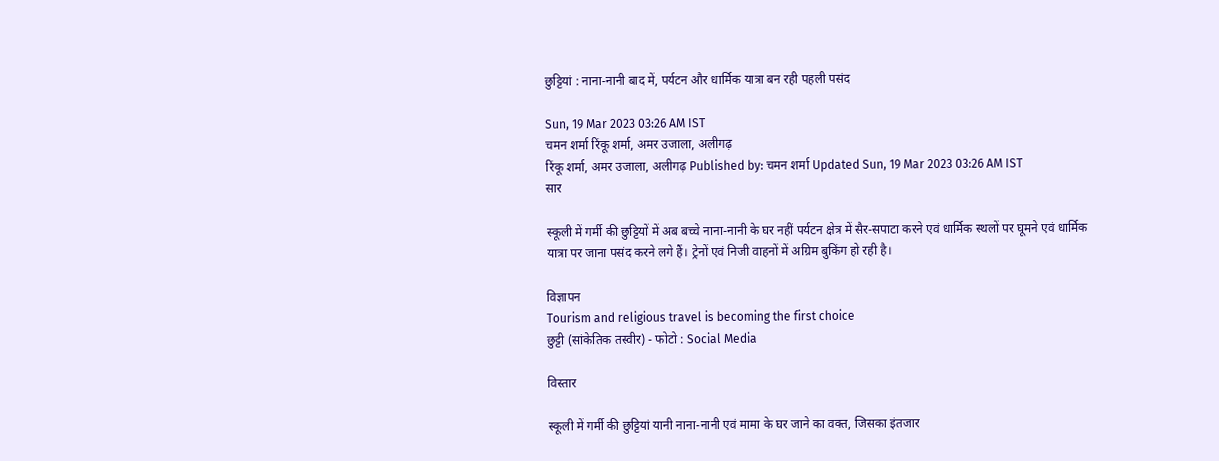छुट्टियां : नाना-नानी बाद में, पर्यटन और धार्मिक यात्रा बन रही पहली पसंद

Sun, 19 Mar 2023 03:26 AM IST
चमन शर्मा रिंकू शर्मा, अमर उजाला, अलीगढ़
रिंकू शर्मा, अमर उजाला, अलीगढ़ Published by: चमन शर्मा Updated Sun, 19 Mar 2023 03:26 AM IST
सार

स्कूली में गर्मी की छुट्टियों में अब बच्चे नाना-नानी के घर नहीं पर्यटन क्षेत्र में सैर-सपाटा करने एवं धार्मिक स्थलों पर घूमने एवं धार्मिक यात्रा पर जाना पसंद करने लगे हैं। ट्रेनों एवं निजी वाहनों में अग्रिम बुकिंग हो रही है।

विज्ञापन
Tourism and religious travel is becoming the first choice
छुट्टी (सांकेतिक तस्वीर) - फोटो : Social Media

विस्तार

स्कूली में गर्मी की छुट्टियां यानी नाना-नानी एवं मामा के घर जाने का वक्त, जिसका इंतजार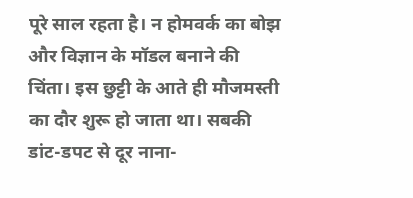पूरे साल रहता है। न होमवर्क का बोझ और विज्ञान के मॉडल बनाने की चिंता। इस छुट्टी के आते ही मौजमस्ती का दौर शुरू हो जाता था। सबकी डांट-डपट से दूर नाना-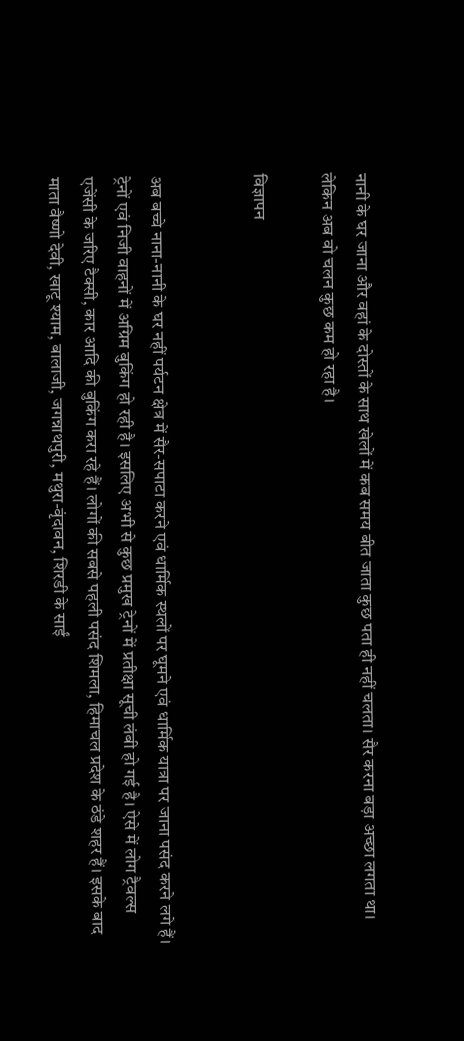नानी के घर जाना और वहां के दोस्तों के साथ खेलों में कब समय बीत जाता कुछ पता ही नहीं चलता। सैर करना बड़ा अच्छा लगता था। लेकिन अब वो चलन कुछ कम हो रहा है।

विज्ञापन


अब बच्चे नाना-नानी के घर नहीं पर्यटन क्षेत्र में सैर-सपाटा करने एवं धार्मिक स्थलों पर घूमने एवं धार्मिक यात्रा पर जाना पसंद करने लगे हैं। ट्रेनों एवं निजी वाहनों में अग्रिम बुकिंग हो रही है। इसलिए अभी से कुछ प्रमुख ट्रेनों में प्रतीक्षा सूची लंबी हो गई है। ऐसे में लोग ट्रैवल्स एजेंसी के जरिए टैक्सी, कार आदि की बुकिंग करा रहे हैं। लोगों की सबसे पहली पसंद शिमला, हिमाचल प्रदेश के ठंडे शहर हैं। इसके बाद माता वैष्णो देवी, खाटू श्याम, बालाजी, जगन्नाथपुरी, मथुरा-वृंदावन, शिरडी के साईं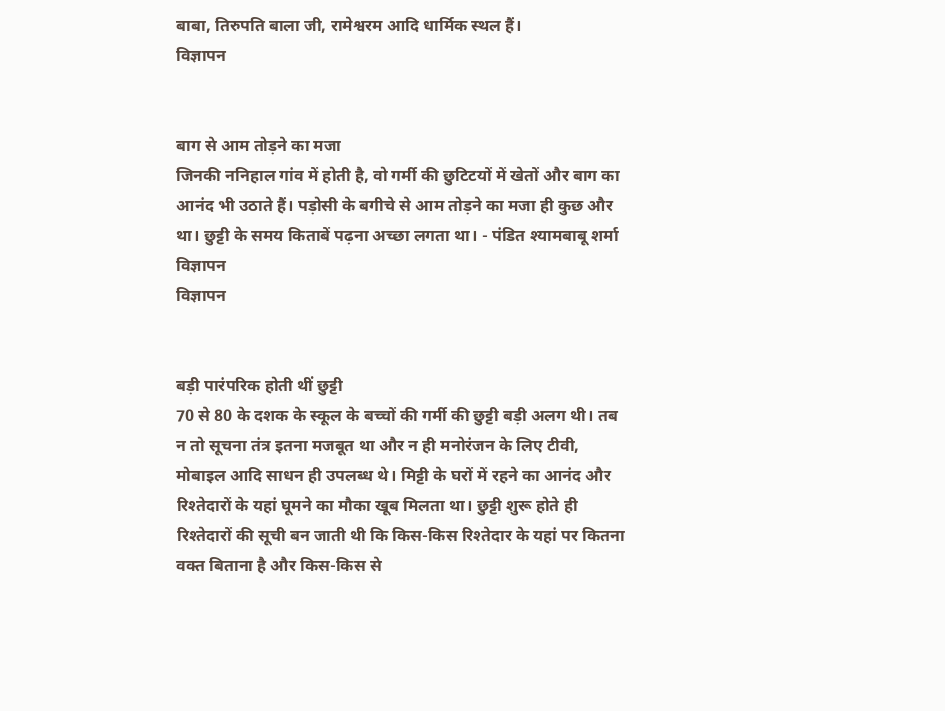बाबा, तिरुपति बाला जी, रामेश्वरम आदि धार्मिक स्थल हैं।
विज्ञापन


बाग से आम तोड़ने का मजा
जिनकी ननिहाल गांव में होती है, वो गर्मी की छुटिटयों में खेतों और बाग का आनंद भी उठाते हैं। पड़ोसी के बगीचे से आम तोड़ने का मजा ही कुछ और था। छुट्टी के समय किताबें पढ़ना अच्छा लगता था। - पंडित श्यामबाबू शर्मा
विज्ञापन
विज्ञापन


बड़ी पारंपरिक होती थीं छुट्टी
70 से 80 के दशक के स्कूल के बच्चों की गर्मी की छुट्टी बड़ी अलग थी। तब न तो सूचना तंत्र इतना मजबूत था और न ही मनोरंजन के लिए टीवी, मोबाइल आदि साधन ही उपलब्ध थे। मिट्टी के घरों में रहने का आनंद और रिश्तेदारों के यहां घूमने का मौका खूब मिलता था। छुट्टी शुरू होते ही रिश्तेदारों की सूची बन जाती थी कि किस-किस रिश्तेदार के यहां पर कितना वक्त बिताना है और किस-किस से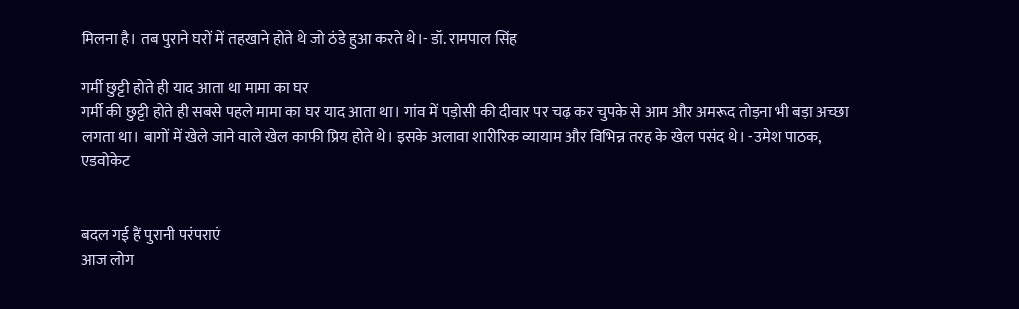मिलना है। तब पुराने घरों में तहखाने होते थे जो ठंडे हुआ करते थे।- डॉ. रामपाल सिंह

गर्मी छुट्टी होते ही याद आता था मामा का घर
गर्मी की छुट्टी होते ही सबसे पहले मामा का घर याद आता था। गांव में पड़ोसी की दीवार पर चढ़ कर चुपके से आम और अमरूद तोड़ना भी बड़ा अच्छा लगता था। बागों में खेले जाने वाले खेल काफी प्रिय होते थे। इसके अलावा शारीरिक व्यायाम और विभिन्न तरह के खेल पसंद थे। -उमेश पाठक, एडवोकेट


बदल गई हैं पुरानी परंपराएं
आज लोग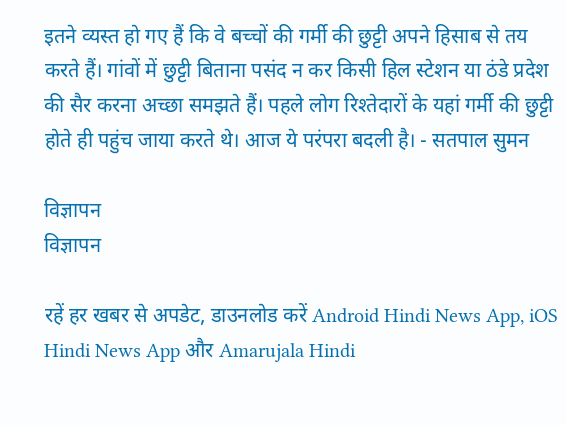इतने व्यस्त हो गए हैं कि वे बच्चों की गर्मी की छुट्टी अपने हिसाब से तय करते हैं। गांवों में छुट्टी बिताना पसंद न कर किसी हिल स्टेशन या ठंडे प्रदेश की सैर करना अच्छा समझते हैं। पहले लोग रिश्तेदारों के यहां गर्मी की छुट्टी होते ही पहुंच जाया करते थे। आज ये परंपरा बदली है। - सतपाल सुमन

विज्ञापन
विज्ञापन

रहें हर खबर से अपडेट, डाउनलोड करें Android Hindi News App, iOS Hindi News App और Amarujala Hindi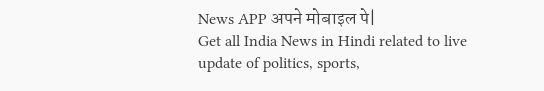News APP अपने मोबाइल पे|
Get all India News in Hindi related to live update of politics, sports,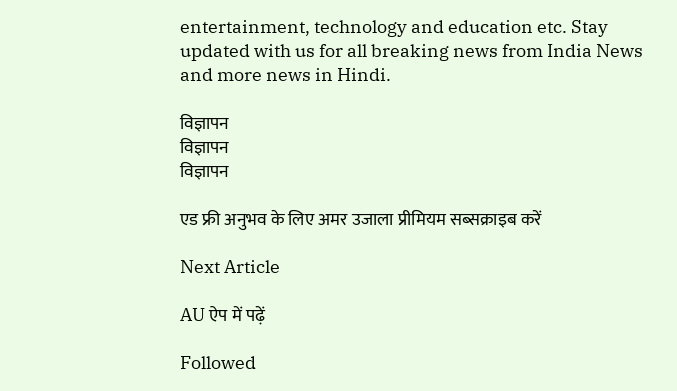entertainment, technology and education etc. Stay updated with us for all breaking news from India News and more news in Hindi.

विज्ञापन
विज्ञापन
विज्ञापन

एड फ्री अनुभव के लिए अमर उजाला प्रीमियम सब्सक्राइब करें

Next Article

AU ऐप में पढ़ें

Followed